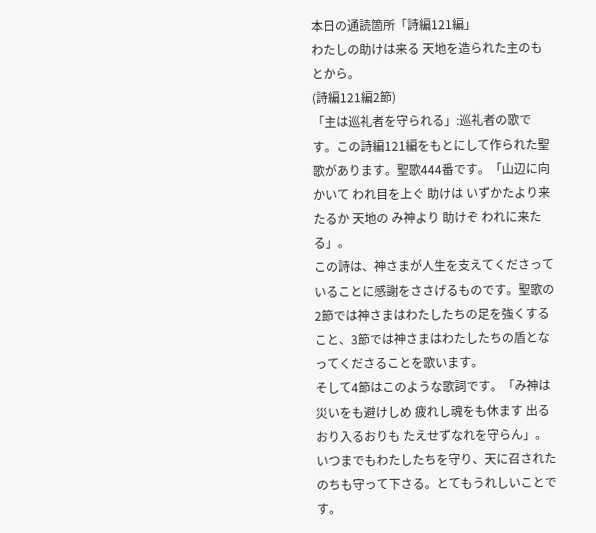本日の通読箇所「詩編121編」
わたしの助けは来る 天地を造られた主のもとから。
(詩編121編2節)
「主は巡礼者を守られる」:巡礼者の歌です。この詩編121編をもとにして作られた聖歌があります。聖歌444番です。「山辺に向かいて われ目を上ぐ 助けは いずかたより来たるか 天地の み神より 助けぞ われに来たる」。
この詩は、神さまが人生を支えてくださっていることに感謝をささげるものです。聖歌の2節では神さまはわたしたちの足を強くすること、3節では神さまはわたしたちの盾となってくださることを歌います。
そして4節はこのような歌詞です。「み神は 災いをも避けしめ 疲れし魂をも休ます 出るおり入るおりも たえせずなれを守らん」。いつまでもわたしたちを守り、天に召されたのちも守って下さる。とてもうれしいことです。